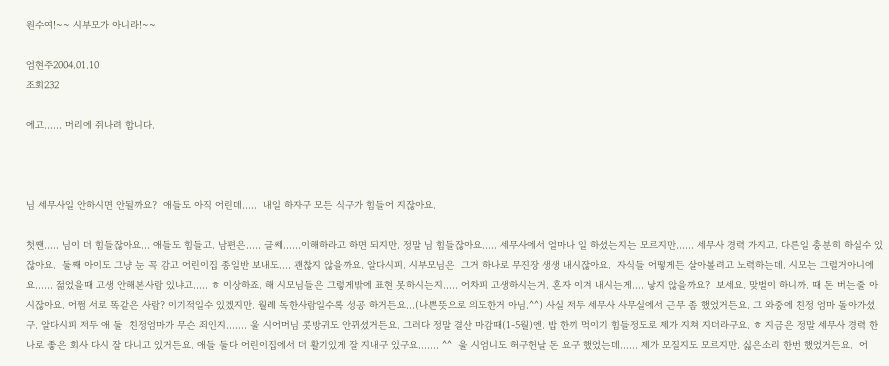원수여!~~ 시부모가 아니라!~~

엄현주2004.01.10
조회232

에고...... 머리에 쥐나려 합니다.



님 세무사일 안하시면 안될까요?  애들도 아직 어린데.....  내일 하자구 모든 식구가 힘들어 지잖아요.

첫짼..... 님이 더 힘들잖아요... 애들도 힘들고. 남편은..... 글쎄......이해하라고 하면 되지만. 정말 님 힘들잖아요..... 세무사에서 얼마나 일 하셨는지는 모르지만...... 세무사 경력 가지고. 다른일 충분히 하실수 있잖아요.  둘째 아이도 그냥 눈 꼭 감고 어린이집 종일반 보내도.... 괜찮지 않을까요. 알다시피. 시부모님은  그거 하나로 무진장 생생 내시잖아요.  자식들 어떻게든 살아볼려고 노력하는데. 시모는 그럴거아니에요...... 젊었을때 고생 안해본사람 있냐고..... ㅎ 이상하죠. 해 시모님들은 그렇게밖에 표현 못하시는지..... 어차피 고생하시는거. 혼자 이겨 내시는게.... 낳지 않을까요?  보세요. 맞벌이 하니까. 때 돈 버는줄 아시잖아요. 어쩜 서로 똑같은 사람? 이기적일수 있겠지만. 월례 독한사람일수록 성공 하거든요...(나쁜뜻으로 의도한거 아님.^^) 사실 저두 세무사 사무실에서 근무 좀 했었거든요. 그 와중에 친정 엄마 돌아가셨구. 알다시피 저두 애 둘  친정엄마가 무슨 죄인지....... 울 시어머님 콧방귀도 안뀌셨거든요. 그러다 정말 결산 마감때(1-5월)엔. 밥 한끼 먹이기 힘들정도로 제가 지쳐 지더라구요. ㅎ 지금은 정말 세무사 경력 한나로 좋은 회사 다시 잘 다니고 있거든요. 애들 둘다 어린이집에서 더 활기있게 잘 지내구 있구요....... ^^  울 시엄니도 허구헌날 돈 요구 했었는데...... 제가 모질지도 모르지만. 싫은소리 한번 했었거든요.  어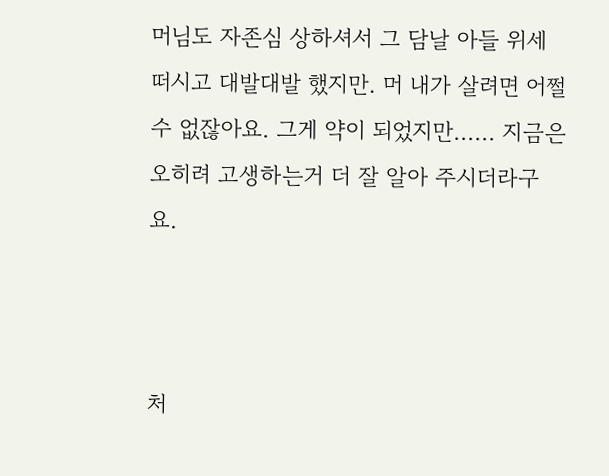머님도 자존심 상하셔서 그 담날 아들 위세 떠시고 대발대발 했지만. 머 내가 살려면 어쩔수 없잖아요. 그게 약이 되었지만...... 지금은 오히려 고생하는거 더 잘 알아 주시더라구요.



처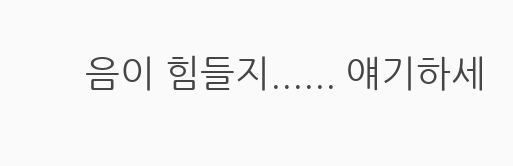음이 힘들지...... 얘기하세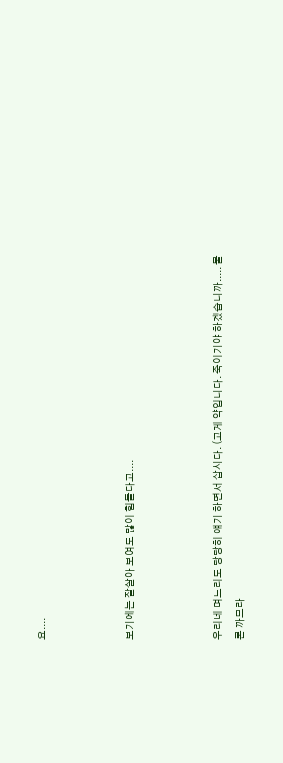요....



보기에는 잘살아 보여도 많이 힘들다고....



우리네 며느리도 당당히 얘기 하면서 삽시다. (고게 약입니다. 죽이기야 하겠습니까..... 물론 까므라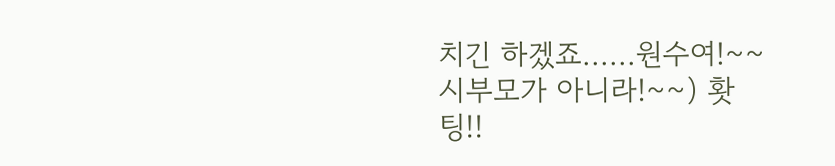치긴 하겠죠......원수여!~~ 시부모가 아니라!~~) 홧팅!!